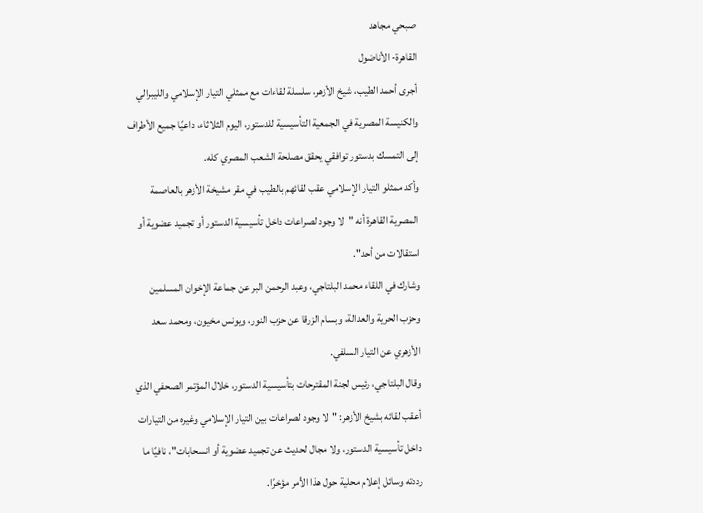صبحي مجاهد
القاهرة- الأناضول
أجرى أحمد الطيب، شيخ الأزهر، سلسلة لقاءات مع ممثلي التيار الإسلامي والليبرالي والكنيسة المصرية في الجمعية التأسيسية للدستور، اليوم الثلاثاء، داعيًا جميع الأطراف إلى التمسك بدستور توافقي يحقق مصلحة الشعب المصري كله.
وأكد ممثلو التيار الإسلامي عقب لقائهم بالطيب في مقر مشيخة الأزهر بالعاصمة المصرية القاهرة أنه "لا وجود لصراعات داخل تأسيسية الدستور أو تجميد عضوية أو استقالات من أحد".
وشارك في اللقاء محمد البلتاجي، وعبد الرحمن البر عن جماعة الإخوان المسلمين وحزب الحرية والعدالة، وبسام الزرقا عن حزب النور، ويونس مخيون، ومحمد سعد الأزهري عن التيار السلفي.
وقال البلتاجي، رئيس لجنة المقترحات بتأسيسية الدستور، خلال المؤتمر الصحفي الذي أعقب لقائه بشيخ الأزهر: "لا وجود لصراعات بين التيار الإسلامي وغيره من التيارات داخل تأسيسية الدستور، ولا مجال لحديث عن تجميد عضوية أو انسحابات"، نافيًا ما رددته وسائل إعلام محلية حول هذا الأمر مؤخرًا.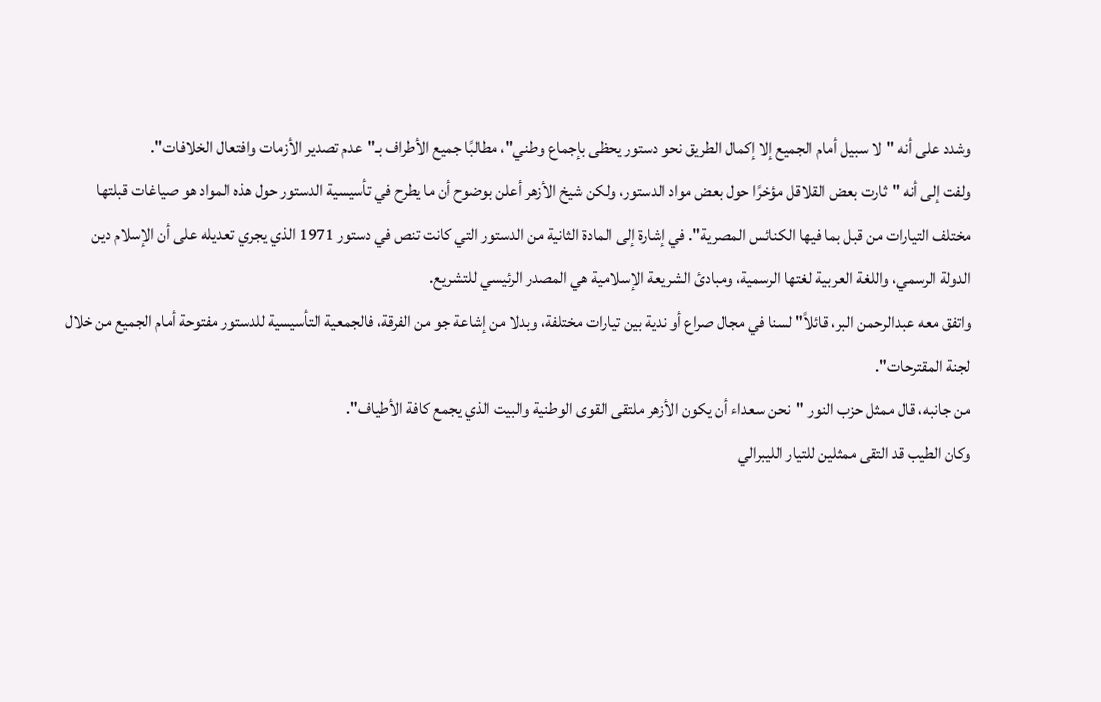وشدد على أنه "لا سبيل أمام الجميع إلا إكمال الطريق نحو دستور يحظى بإجماع وطني"، مطالبًا جميع الأطراف بـ"عدم تصدير الأزمات وافتعال الخلافات".
ولفت إلى أنه "ثارت بعض القلاقل مؤخرًا حول بعض مواد الدستور، ولكن شيخ الأزهر أعلن بوضوح أن ما يطرح في تأسيسية الدستور حول هذه المواد هو صياغات قبلتها مختلف التيارات من قبل بما فيها الكنائس المصرية". في إشارة إلى المادة الثانية من الدستور التي كانت تنص في دستور 1971 الذي يجري تعديله على أن الإسلام دين الدولة الرسمي، واللغة العربية لغتها الرسمية، ومبادئ الشريعة الإسلامية هي المصدر الرئيسي للتشريع.
واتفق معه عبدالرحمن البر، قائلاً" لسنا في مجال صراع أو ندية بين تيارات مختلفة، وبدلا من إشاعة جو من الفرقة، فالجمعية التأسيسية للدستور مفتوحة أمام الجميع من خلال لجنة المقترحات".
من جانبه، قال ممثل حزب النور "نحن سعداء أن يكون الأزهر ملتقى القوى الوطنية والبيت الذي يجمع كافة الأطياف".
وكان الطيب قد التقى ممثلين للتيار الليبرالي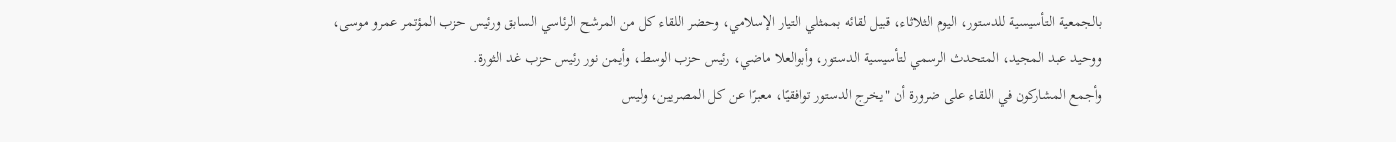بالجمعية التأسيسية للدستور، اليوم الثلاثاء، قبيل لقائه بممثلي التيار الإسلامي، وحضر اللقاء كل من المرشح الرئاسي السابق ورئيس حزب المؤتمر عمرو موسى، ووحيد عبد المجيد، المتحدث الرسمي لتأسيسية الدستور، وأبوالعلا ماضي، رئيس حزب الوسط، وأيمن نور رئيس حزب غد الثورة.
وأجمع المشاركون في اللقاء على ضرورة أن "يخرج الدستور توافقيًا، معبرًا عن كل المصريين، وليس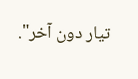تيار دون آخر".